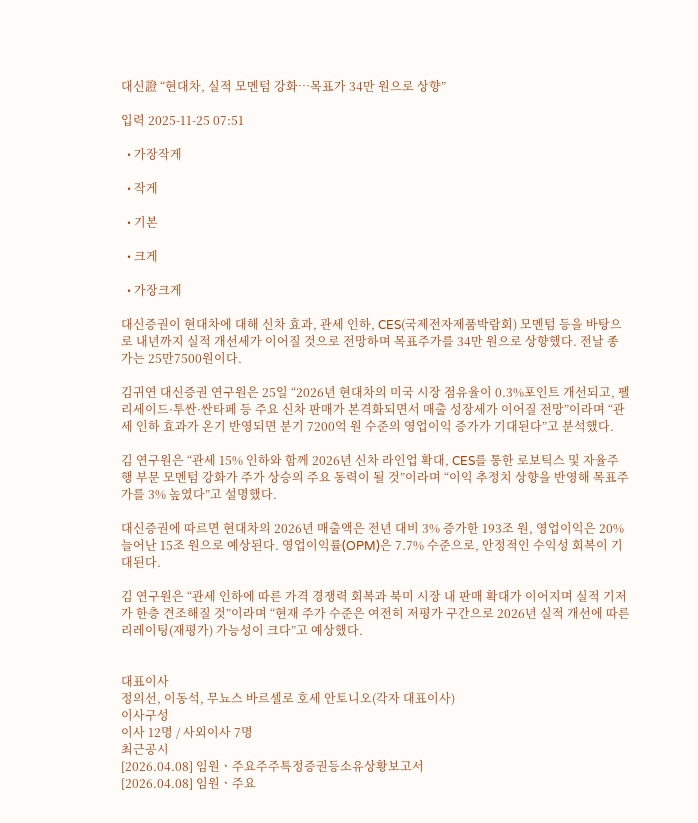대신證 “현대차, 실적 모멘텀 강화…목표가 34만 원으로 상향”

입력 2025-11-25 07:51

  • 가장작게

  • 작게

  • 기본

  • 크게

  • 가장크게

대신증권이 현대차에 대해 신차 효과, 관세 인하, CES(국제전자제품박람회) 모멘텀 등을 바탕으로 내년까지 실적 개선세가 이어질 것으로 전망하며 목표주가를 34만 원으로 상향했다. 전날 종가는 25만7500원이다.

김귀연 대신증권 연구원은 25일 “2026년 현대차의 미국 시장 점유율이 0.3%포인트 개선되고, 팰리세이드·투싼·싼타페 등 주요 신차 판매가 본격화되면서 매출 성장세가 이어질 전망”이라며 “관세 인하 효과가 온기 반영되면 분기 7200억 원 수준의 영업이익 증가가 기대된다”고 분석했다.

김 연구원은 “관세 15% 인하와 함께 2026년 신차 라인업 확대, CES를 통한 로보틱스 및 자율주행 부문 모멘텀 강화가 주가 상승의 주요 동력이 될 것”이라며 “이익 추정치 상향을 반영해 목표주가를 3% 높였다”고 설명했다.

대신증권에 따르면 현대차의 2026년 매출액은 전년 대비 3% 증가한 193조 원, 영업이익은 20% 늘어난 15조 원으로 예상된다. 영업이익률(OPM)은 7.7% 수준으로, 안정적인 수익성 회복이 기대된다.

김 연구원은 “관세 인하에 따른 가격 경쟁력 회복과 북미 시장 내 판매 확대가 이어지며 실적 기저가 한층 견조해질 것”이라며 “현재 주가 수준은 여전히 저평가 구간으로 2026년 실적 개선에 따른 리레이팅(재평가) 가능성이 크다”고 예상했다.


대표이사
정의선, 이동석, 무뇨스 바르셀로 호세 안토니오(각자 대표이사)
이사구성
이사 12명 / 사외이사 7명
최근공시
[2026.04.08] 임원ㆍ주요주주특정증권등소유상황보고서
[2026.04.08] 임원ㆍ주요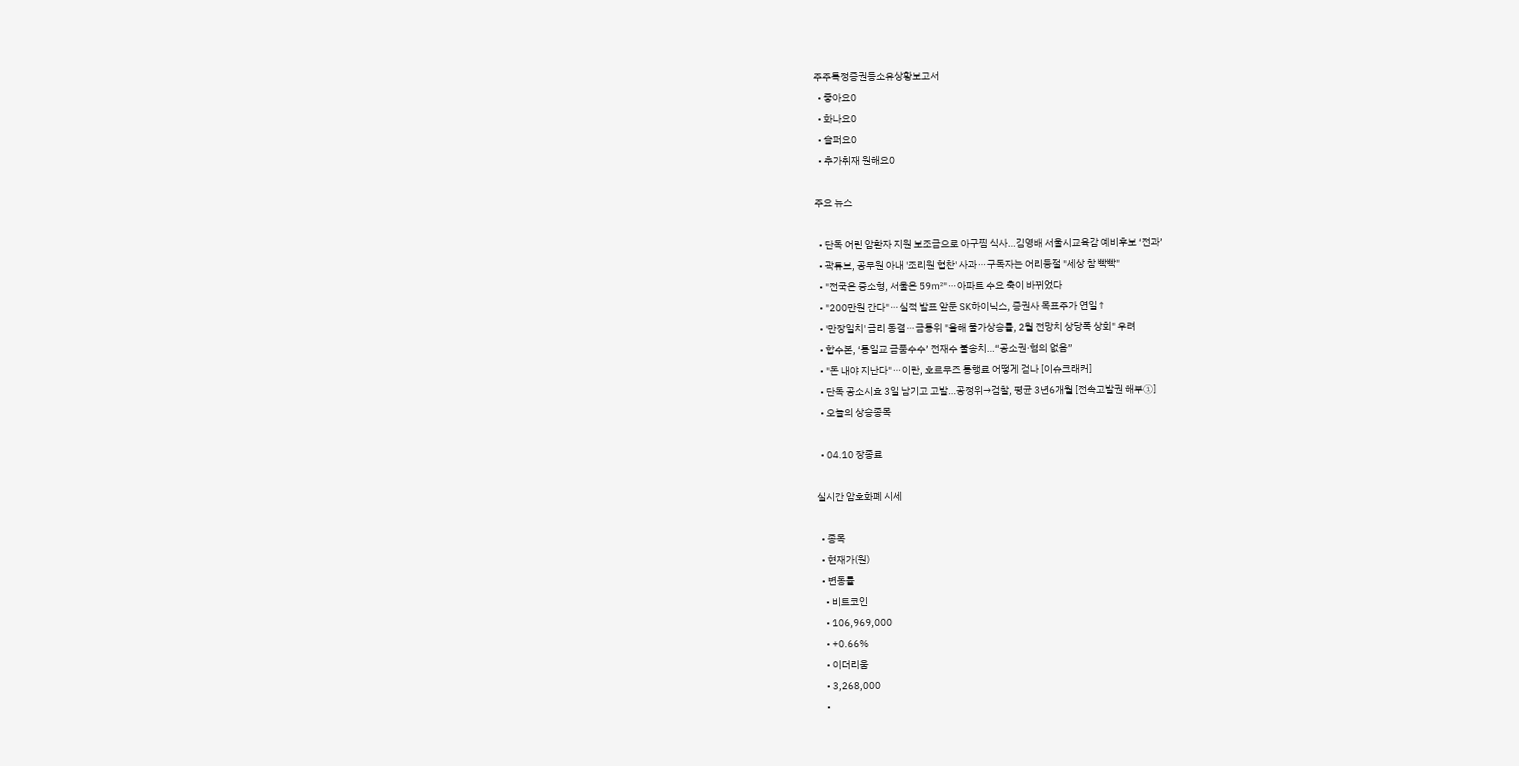주주특정증권등소유상황보고서
  • 좋아요0
  • 화나요0
  • 슬퍼요0
  • 추가취재 원해요0

주요 뉴스

  • 단독 어린 암환자 지원 보조금으로 아구찜 식사…김영배 서울시교육감 예비후보 ‘전과’
  • 곽튜브, 공무원 아내 '조리원 협찬' 사과⋯구독자는 어리둥절 "세상 참 빡빡"
  • "전국은 중소형, 서울은 59㎡"⋯아파트 수요 축이 바뀌었다
  • "200만원 간다"⋯실적 발표 앞둔 SK하이닉스, 증권사 목표주가 연일↑
  • '만장일치' 금리 동결⋯금통위 "올해 물가상승률, 2월 전망치 상당폭 상회" 우려
  • 합수본, ‘통일교 금품수수’ 전재수 불송치…“공소권·혐의 없음”
  • "돈 내야 지난다"⋯이란, 호르무즈 통행료 어떻게 걷나 [이슈크래커]
  • 단독 공소시효 3일 남기고 고발…공정위→검찰, 평균 3년6개월 [전속고발권 해부①]
  • 오늘의 상승종목

  • 04.10 장종료

실시간 암호화폐 시세

  • 종목
  • 현재가(원)
  • 변동률
    • 비트코인
    • 106,969,000
    • +0.66%
    • 이더리움
    • 3,268,000
    •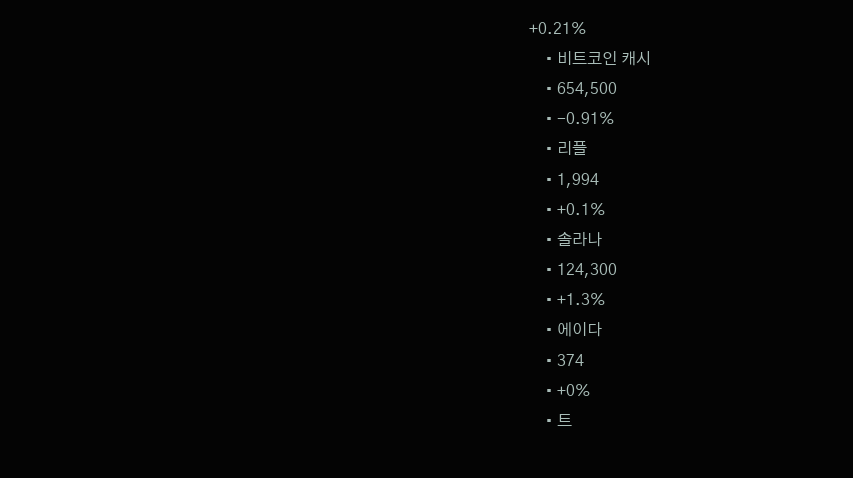+0.21%
    • 비트코인 캐시
    • 654,500
    • -0.91%
    • 리플
    • 1,994
    • +0.1%
    • 솔라나
    • 124,300
    • +1.3%
    • 에이다
    • 374
    • +0%
    • 트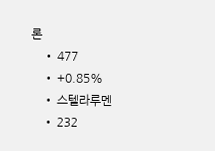론
    • 477
    • +0.85%
    • 스텔라루멘
    • 232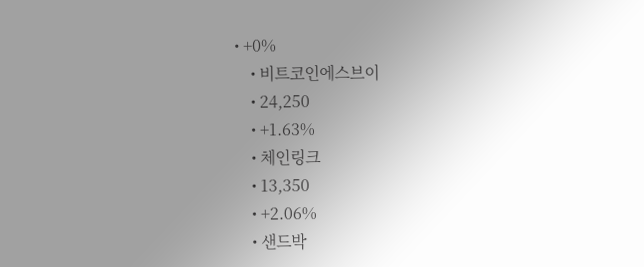• +0%
    • 비트코인에스브이
    • 24,250
    • +1.63%
    • 체인링크
    • 13,350
    • +2.06%
    • 샌드박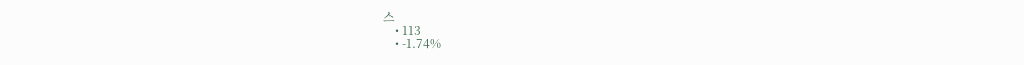스
    • 113
    • -1.74%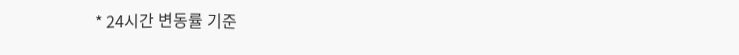* 24시간 변동률 기준